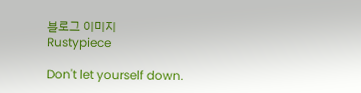블로그 이미지
Rustypiece

Don't let yourself down.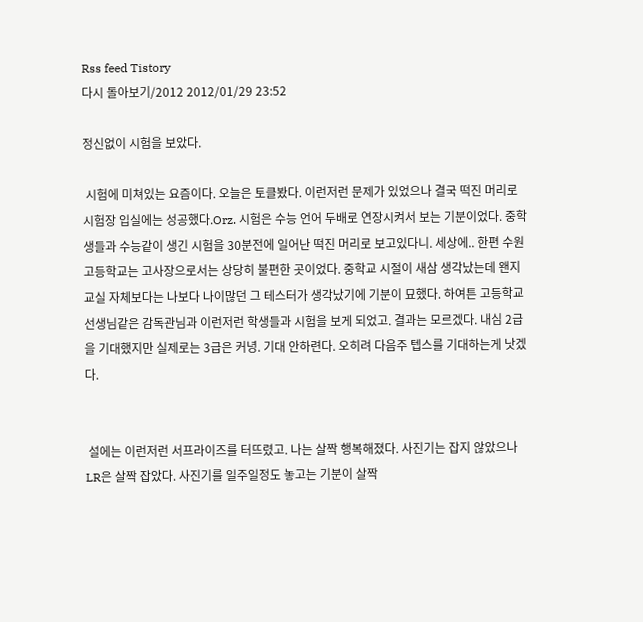Rss feed Tistory
다시 돌아보기/2012 2012/01/29 23:52

정신없이 시험을 보았다.

 시험에 미쳐있는 요즘이다. 오늘은 토클봤다. 이런저런 문제가 있었으나 결국 떡진 머리로 시험장 입실에는 성공했다.Orz. 시험은 수능 언어 두배로 연장시켜서 보는 기분이었다. 중학생들과 수능같이 생긴 시험을 30분전에 일어난 떡진 머리로 보고있다니. 세상에.. 한편 수원고등학교는 고사장으로서는 상당히 불편한 곳이었다. 중학교 시절이 새삼 생각났는데 왠지 교실 자체보다는 나보다 나이많던 그 테스터가 생각났기에 기분이 묘했다. 하여튼 고등학교 선생님같은 감독관님과 이런저런 학생들과 시험을 보게 되었고. 결과는 모르겠다. 내심 2급을 기대했지만 실제로는 3급은 커녕. 기대 안하련다. 오히려 다음주 텝스를 기대하는게 낫겠다.


 설에는 이런저런 서프라이즈를 터뜨렸고. 나는 살짝 행복해졌다. 사진기는 잡지 않았으나 LR은 살짝 잡았다. 사진기를 일주일정도 놓고는 기분이 살짝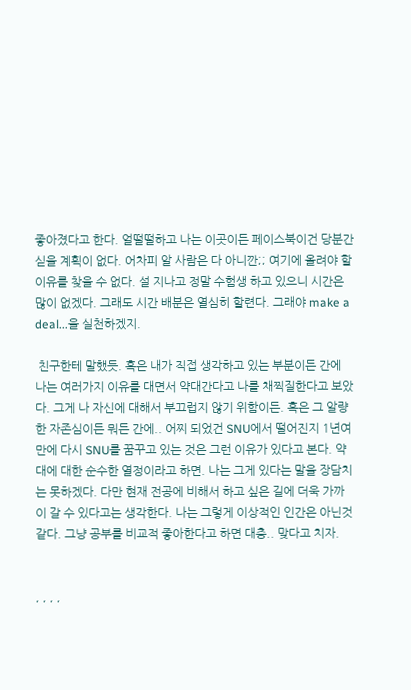좋아졌다고 한다. 얼떨떨하고 나는 이곳이든 페이스북이건 당분간 싣을 계획이 없다. 어차피 알 사람은 다 아니깐;; 여기에 올려야 할 이유를 찾을 수 없다. 설 지나고 정말 수험생 하고 있으니 시간은 많이 없겠다. 그래도 시간 배분은 열심히 할련다. 그래야 make a deal...을 실천하겠지.

 친구한테 말했듯. 혹은 내가 직접 생각하고 있는 부분이든 간에 나는 여러가지 이유를 대면서 약대간다고 나를 채찍질한다고 보았다. 그게 나 자신에 대해서 부끄럽지 않기 위함이든. 혹은 그 알량한 자존심이든 뭐든 간에.. 어찌 되었건 SNU에서 떨어진지 1년여 만에 다시 SNU를 꿈꾸고 있는 것은 그런 이유가 있다고 본다. 약대에 대한 순수한 열정이라고 하면. 나는 그게 있다는 말을 장담치는 못하겠다. 다만 현재 전공에 비해서 하고 싶은 길에 더욱 가까이 갈 수 있다고는 생각한다. 나는 그렇게 이상적인 인간은 아닌것 같다. 그냥 공부를 비교적 좋아한다고 하면 대충.. 맞다고 치자.


, , , ,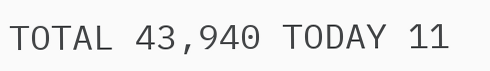TOTAL 43,940 TODAY 11